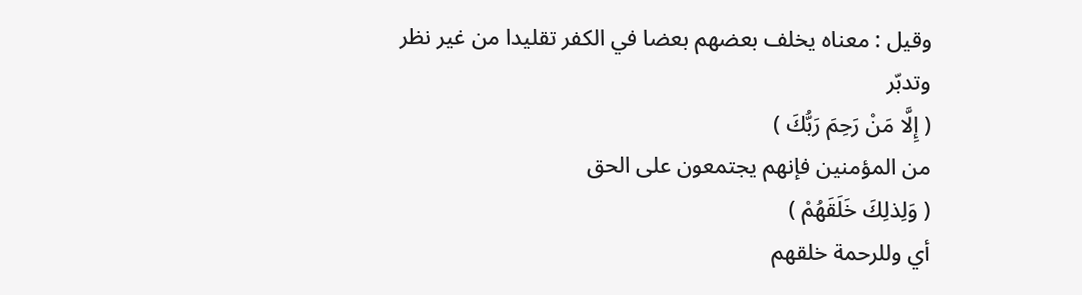وقيل : معناه يخلف بعضهم بعضا في الكفر تقليدا من غير نظر وتدبّر
( إِلَّا مَنْ رَحِمَ رَبُّكَ )
من المؤمنين فإنهم يجتمعون على الحق
( وَلِذلِكَ خَلَقَهُمْ )
أي وللرحمة خلقهم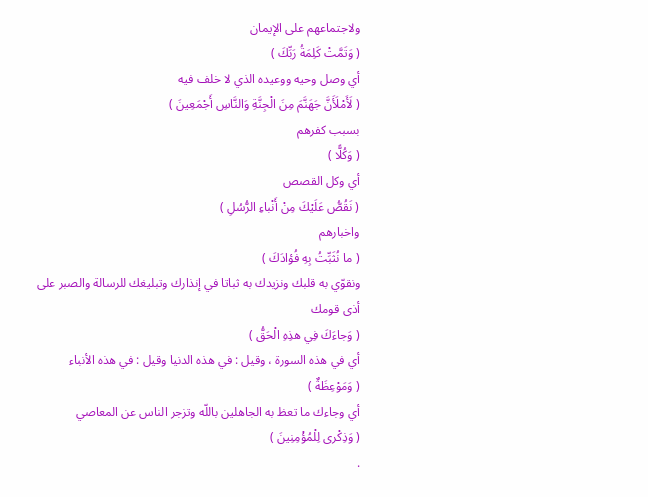ولاجتماعهم على الإيمان
( وَتَمَّتْ كَلِمَةُ رَبِّكَ )
أي وصل وحيه ووعيده الذي لا خلف فيه
( لَأَمْلَأَنَّ جَهَنَّمَ مِنَ الْجِنَّةِ وَالنَّاسِ أَجْمَعِينَ )
بسبب كفرهم
( وَكُلًّا )
أي وكل القصص
( نَقُصُّ عَلَيْكَ مِنْ أَنْباءِ الرُّسُلِ )
واخبارهم
( ما نُثَبِّتُ بِهِ فُؤادَكَ )
ونقوّي به قلبك ونزيدك به ثباتا في إنذارك وتبليغك للرسالة والصبر على أذى قومك
( وَجاءَكَ فِي هذِهِ الْحَقُّ )
أي في هذه السورة ، وقيل : في هذه الدنيا وقيل : في هذه الأنباء
( وَمَوْعِظَةٌ )
أي وجاءك ما تعظ به الجاهلين باللّه وتزجر الناس عن المعاصي
( وَذِكْرى لِلْمُؤْمِنِينَ )
.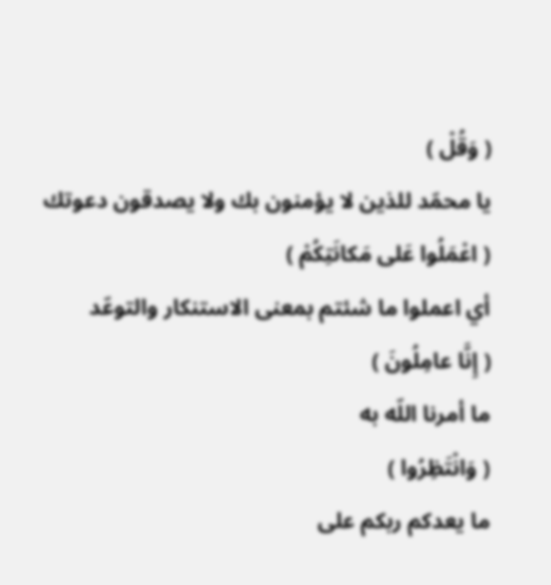( وَقُلْ )
يا محمّد للذين لا يؤمنون بك ولا يصدقون دعوتك
( اعْمَلُوا عَلى مَكانَتِكُمْ )
أي اعملوا ما شئتم بمعنى الاستنكار والتوعّد
( إِنَّا عامِلُونَ )
ما أمرنا اللّه به
( وَانْتَظِرُوا )
ما يعدكم ربكم على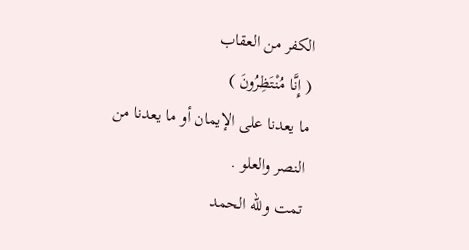الكفر من العقاب
( إِنَّا مُنْتَظِرُونَ )
ما يعدنا على الإيمان أو ما يعدنا من النصر والعلو .
تمت وللّه الحمد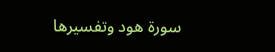سورة هود وتفسيرها